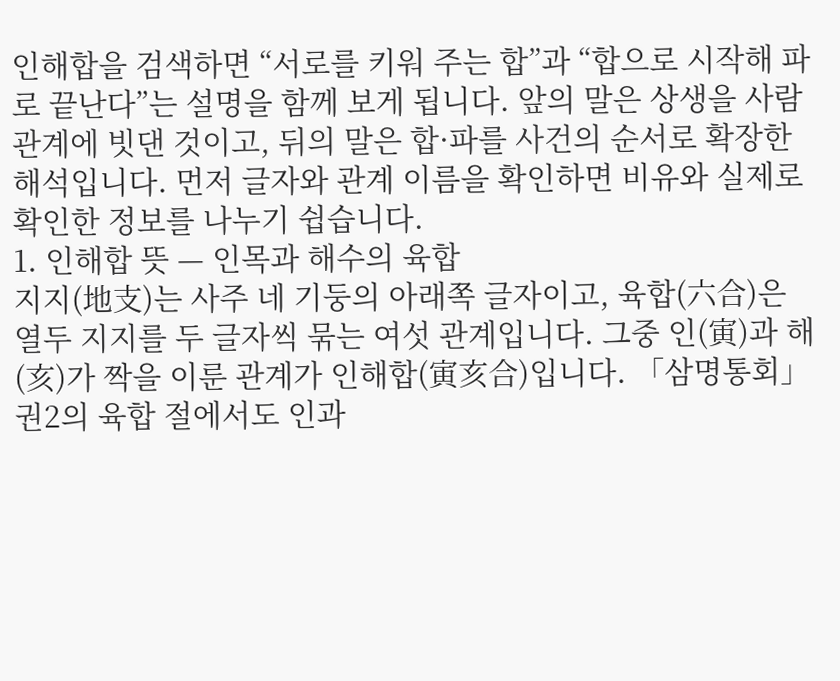인해합을 검색하면 “서로를 키워 주는 합”과 “합으로 시작해 파로 끝난다”는 설명을 함께 보게 됩니다. 앞의 말은 상생을 사람 관계에 빗댄 것이고, 뒤의 말은 합·파를 사건의 순서로 확장한 해석입니다. 먼저 글자와 관계 이름을 확인하면 비유와 실제로 확인한 정보를 나누기 쉽습니다.
1. 인해합 뜻 — 인목과 해수의 육합
지지(地支)는 사주 네 기둥의 아래쪽 글자이고, 육합(六合)은 열두 지지를 두 글자씩 묶는 여섯 관계입니다. 그중 인(寅)과 해(亥)가 짝을 이룬 관계가 인해합(寅亥合)입니다. 「삼명통회」 권2의 육합 절에서도 인과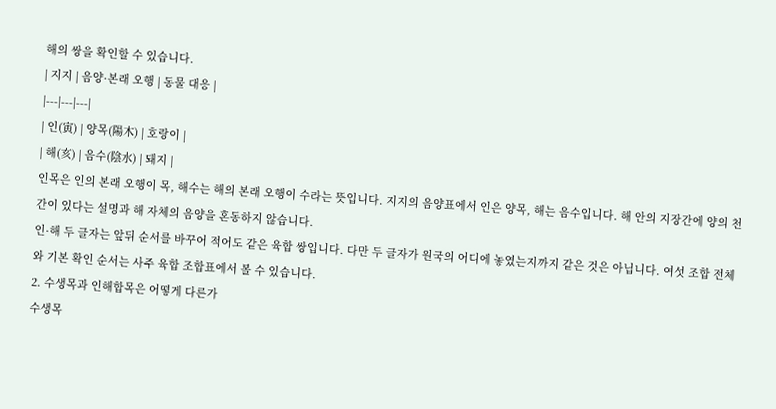해의 쌍을 확인할 수 있습니다.
| 지지 | 음양·본래 오행 | 동물 대응 |
|---|---|---|
| 인(寅) | 양목(陽木) | 호랑이 |
| 해(亥) | 음수(陰水) | 돼지 |
인목은 인의 본래 오행이 목, 해수는 해의 본래 오행이 수라는 뜻입니다. 지지의 음양표에서 인은 양목, 해는 음수입니다. 해 안의 지장간에 양의 천간이 있다는 설명과 해 자체의 음양을 혼동하지 않습니다.
인·해 두 글자는 앞뒤 순서를 바꾸어 적어도 같은 육합 쌍입니다. 다만 두 글자가 원국의 어디에 놓였는지까지 같은 것은 아닙니다. 여섯 조합 전체와 기본 확인 순서는 사주 육합 조합표에서 볼 수 있습니다.
2. 수생목과 인해합목은 어떻게 다른가
수생목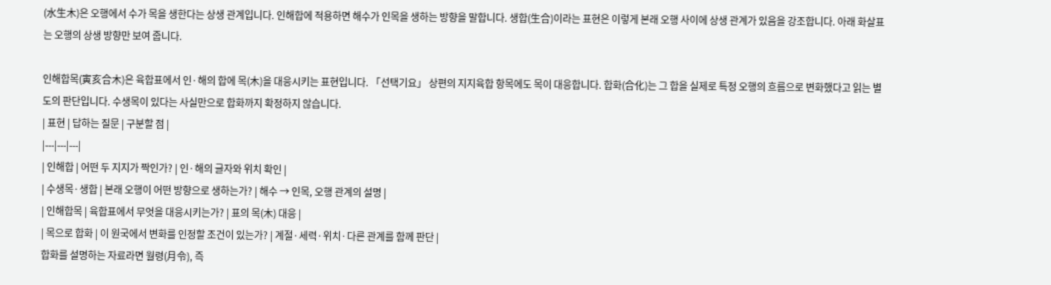(水生木)은 오행에서 수가 목을 생한다는 상생 관계입니다. 인해합에 적용하면 해수가 인목을 생하는 방향을 말합니다. 생합(生合)이라는 표현은 이렇게 본래 오행 사이에 상생 관계가 있음을 강조합니다. 아래 화살표는 오행의 상생 방향만 보여 줍니다.

인해합목(寅亥合木)은 육합표에서 인·해의 합에 목(木)을 대응시키는 표현입니다. 「선택기요」 상편의 지지육합 항목에도 목이 대응합니다. 합화(合化)는 그 합을 실제로 특정 오행의 흐름으로 변화했다고 읽는 별도의 판단입니다. 수생목이 있다는 사실만으로 합화까지 확정하지 않습니다.
| 표현 | 답하는 질문 | 구분할 점 |
|---|---|---|
| 인해합 | 어떤 두 지지가 짝인가? | 인·해의 글자와 위치 확인 |
| 수생목·생합 | 본래 오행이 어떤 방향으로 생하는가? | 해수 → 인목, 오행 관계의 설명 |
| 인해합목 | 육합표에서 무엇을 대응시키는가? | 표의 목(木) 대응 |
| 목으로 합화 | 이 원국에서 변화를 인정할 조건이 있는가? | 계절·세력·위치·다른 관계를 함께 판단 |
합화를 설명하는 자료라면 월령(月令), 즉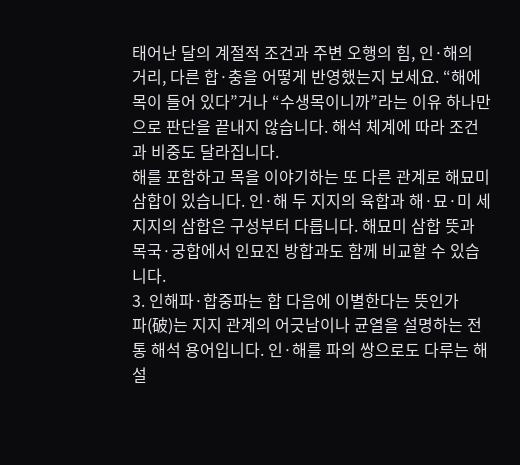태어난 달의 계절적 조건과 주변 오행의 힘, 인·해의 거리, 다른 합·충을 어떻게 반영했는지 보세요. “해에 목이 들어 있다”거나 “수생목이니까”라는 이유 하나만으로 판단을 끝내지 않습니다. 해석 체계에 따라 조건과 비중도 달라집니다.
해를 포함하고 목을 이야기하는 또 다른 관계로 해묘미 삼합이 있습니다. 인·해 두 지지의 육합과 해·묘·미 세 지지의 삼합은 구성부터 다릅니다. 해묘미 삼합 뜻과 목국·궁합에서 인묘진 방합과도 함께 비교할 수 있습니다.
3. 인해파·합중파는 합 다음에 이별한다는 뜻인가
파(破)는 지지 관계의 어긋남이나 균열을 설명하는 전통 해석 용어입니다. 인·해를 파의 쌍으로도 다루는 해설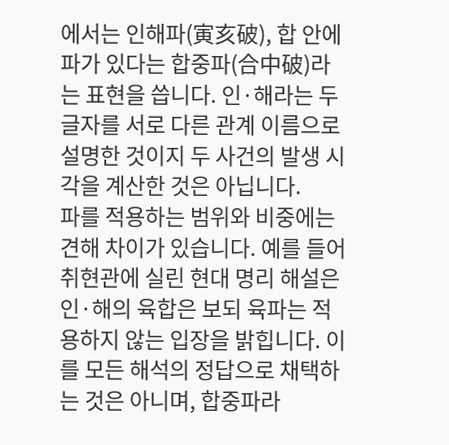에서는 인해파(寅亥破), 합 안에 파가 있다는 합중파(合中破)라는 표현을 씁니다. 인·해라는 두 글자를 서로 다른 관계 이름으로 설명한 것이지 두 사건의 발생 시각을 계산한 것은 아닙니다.
파를 적용하는 범위와 비중에는 견해 차이가 있습니다. 예를 들어 취현관에 실린 현대 명리 해설은 인·해의 육합은 보되 육파는 적용하지 않는 입장을 밝힙니다. 이를 모든 해석의 정답으로 채택하는 것은 아니며, 합중파라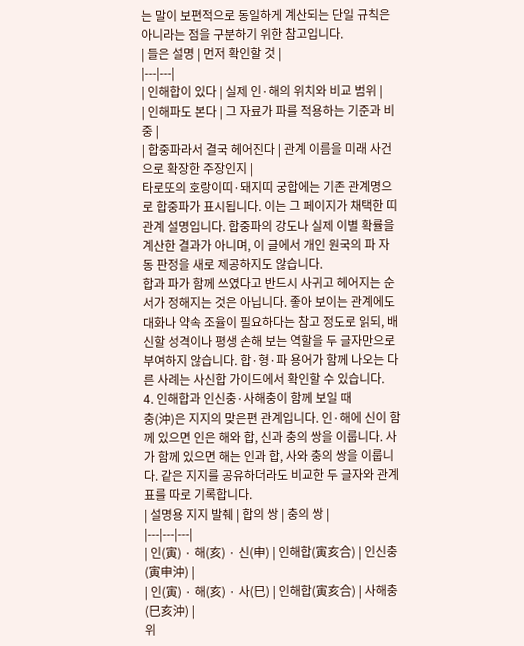는 말이 보편적으로 동일하게 계산되는 단일 규칙은 아니라는 점을 구분하기 위한 참고입니다.
| 들은 설명 | 먼저 확인할 것 |
|---|---|
| 인해합이 있다 | 실제 인·해의 위치와 비교 범위 |
| 인해파도 본다 | 그 자료가 파를 적용하는 기준과 비중 |
| 합중파라서 결국 헤어진다 | 관계 이름을 미래 사건으로 확장한 주장인지 |
타로또의 호랑이띠·돼지띠 궁합에는 기존 관계명으로 합중파가 표시됩니다. 이는 그 페이지가 채택한 띠 관계 설명입니다. 합중파의 강도나 실제 이별 확률을 계산한 결과가 아니며, 이 글에서 개인 원국의 파 자동 판정을 새로 제공하지도 않습니다.
합과 파가 함께 쓰였다고 반드시 사귀고 헤어지는 순서가 정해지는 것은 아닙니다. 좋아 보이는 관계에도 대화나 약속 조율이 필요하다는 참고 정도로 읽되, 배신할 성격이나 평생 손해 보는 역할을 두 글자만으로 부여하지 않습니다. 합·형·파 용어가 함께 나오는 다른 사례는 사신합 가이드에서 확인할 수 있습니다.
4. 인해합과 인신충·사해충이 함께 보일 때
충(沖)은 지지의 맞은편 관계입니다. 인·해에 신이 함께 있으면 인은 해와 합, 신과 충의 쌍을 이룹니다. 사가 함께 있으면 해는 인과 합, 사와 충의 쌍을 이룹니다. 같은 지지를 공유하더라도 비교한 두 글자와 관계표를 따로 기록합니다.
| 설명용 지지 발췌 | 합의 쌍 | 충의 쌍 |
|---|---|---|
| 인(寅) · 해(亥) · 신(申) | 인해합(寅亥合) | 인신충(寅申沖) |
| 인(寅) · 해(亥) · 사(巳) | 인해합(寅亥合) | 사해충(巳亥沖) |
위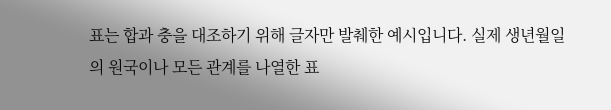표는 합과 충을 대조하기 위해 글자만 발췌한 예시입니다. 실제 생년월일의 원국이나 모든 관계를 나열한 표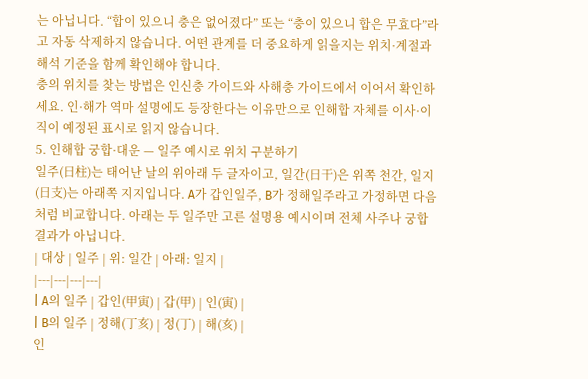는 아닙니다. “합이 있으니 충은 없어졌다” 또는 “충이 있으니 합은 무효다”라고 자동 삭제하지 않습니다. 어떤 관계를 더 중요하게 읽을지는 위치·계절과 해석 기준을 함께 확인해야 합니다.
충의 위치를 찾는 방법은 인신충 가이드와 사해충 가이드에서 이어서 확인하세요. 인·해가 역마 설명에도 등장한다는 이유만으로 인해합 자체를 이사·이직이 예정된 표시로 읽지 않습니다.
5. 인해합 궁합·대운 — 일주 예시로 위치 구분하기
일주(日柱)는 태어난 날의 위아래 두 글자이고, 일간(日干)은 위쪽 천간, 일지(日支)는 아래쪽 지지입니다. A가 갑인일주, B가 정해일주라고 가정하면 다음처럼 비교합니다. 아래는 두 일주만 고른 설명용 예시이며 전체 사주나 궁합 결과가 아닙니다.
| 대상 | 일주 | 위: 일간 | 아래: 일지 |
|---|---|---|---|
| A의 일주 | 갑인(甲寅) | 갑(甲) | 인(寅) |
| B의 일주 | 정해(丁亥) | 정(丁) | 해(亥) |
인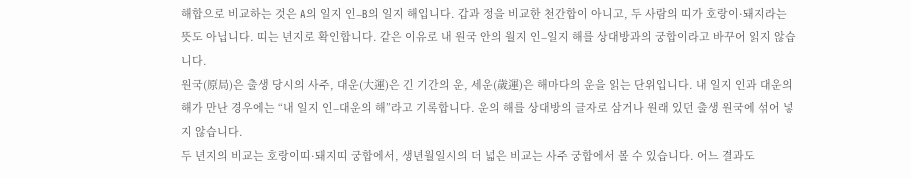해합으로 비교하는 것은 A의 일지 인–B의 일지 해입니다. 갑과 정을 비교한 천간합이 아니고, 두 사람의 띠가 호랑이·돼지라는 뜻도 아닙니다. 띠는 년지로 확인합니다. 같은 이유로 내 원국 안의 월지 인–일지 해를 상대방과의 궁합이라고 바꾸어 읽지 않습니다.
원국(原局)은 출생 당시의 사주, 대운(大運)은 긴 기간의 운, 세운(歲運)은 해마다의 운을 읽는 단위입니다. 내 일지 인과 대운의 해가 만난 경우에는 “내 일지 인–대운의 해”라고 기록합니다. 운의 해를 상대방의 글자로 삼거나 원래 있던 출생 원국에 섞어 넣지 않습니다.
두 년지의 비교는 호랑이띠·돼지띠 궁합에서, 생년월일시의 더 넓은 비교는 사주 궁합에서 볼 수 있습니다. 어느 결과도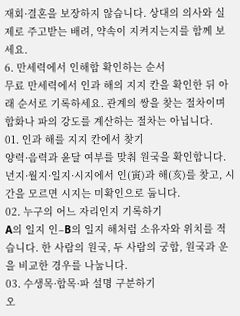재회·결혼을 보장하지 않습니다. 상대의 의사와 실제로 주고받는 배려, 약속이 지켜지는지를 함께 보세요.
6. 만세력에서 인해합 확인하는 순서
무료 만세력에서 인과 해의 지지 칸을 확인한 뒤 아래 순서로 기록하세요. 관계의 쌍을 찾는 절차이며 합화나 파의 강도를 계산하는 절차는 아닙니다.
01. 인과 해를 지지 칸에서 찾기
양력·음력과 윤달 여부를 맞춰 원국을 확인합니다. 년지·월지·일지·시지에서 인(寅)과 해(亥)를 찾고, 시간을 모르면 시지는 미확인으로 둡니다.
02. 누구의 어느 자리인지 기록하기
A의 일지 인–B의 일지 해처럼 소유자와 위치를 적습니다. 한 사람의 원국, 두 사람의 궁합, 원국과 운을 비교한 경우를 나눕니다.
03. 수생목·합목·파 설명 구분하기
오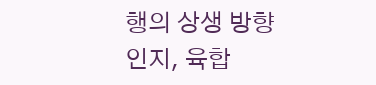행의 상생 방향인지, 육합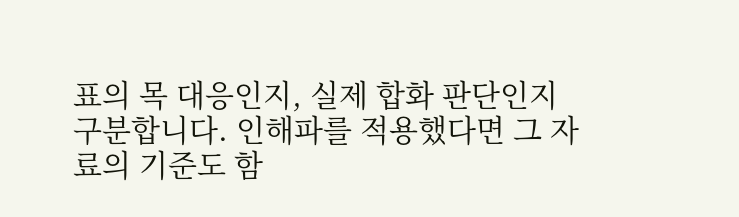표의 목 대응인지, 실제 합화 판단인지 구분합니다. 인해파를 적용했다면 그 자료의 기준도 함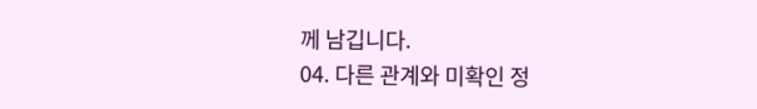께 남깁니다.
04. 다른 관계와 미확인 정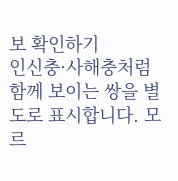보 확인하기
인신충·사해충처럼 함께 보이는 쌍을 별도로 표시합니다. 모르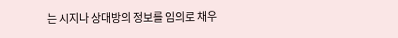는 시지나 상대방의 정보를 임의로 채우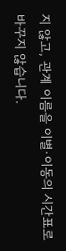지 않고, 관계 이름을 이별·이동의 시간표로 바꾸지 않습니다.